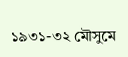১৯৩১-৩২ মৌসুমে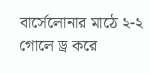বার্সেলোনার মাঠে ২-২ গোলে ড্র করে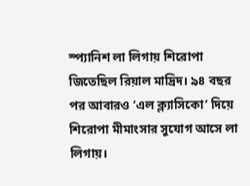স্প্যানিশ লা লিগায় শিরোপা জিতেছিল রিয়াল মাদ্রিদ। ৯৪ বছর পর আবারও ‘এল ক্ল্যাসিকো’ দিয়ে শিরোপা মীমাংসার সুযোগ আসে লা লিগায়।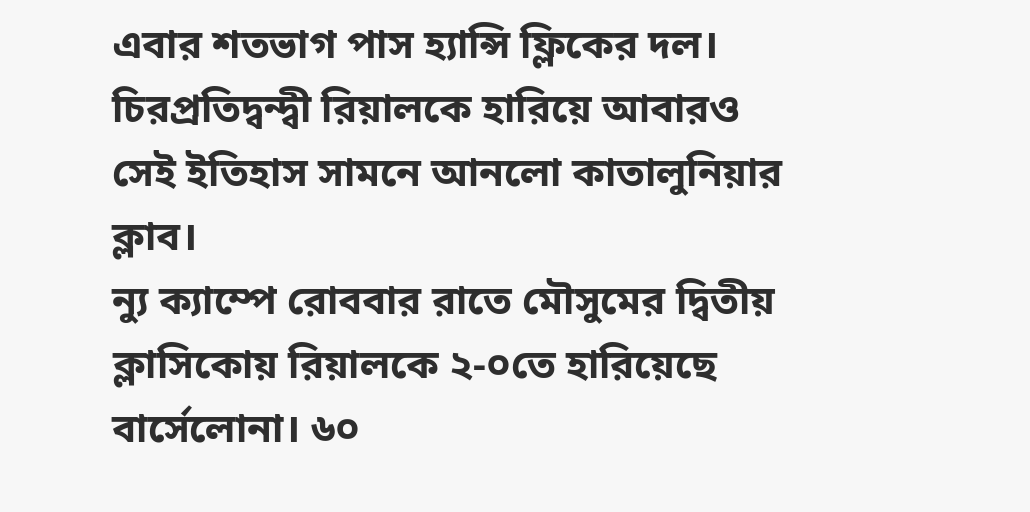এবার শতভাগ পাস হ্যান্সি ফ্লিকের দল। চিরপ্রতিদ্বন্দ্বী রিয়ালকে হারিয়ে আবারও সেই ইতিহাস সামনে আনলো কাতালুনিয়ার ক্লাব।
ন্যু ক্যাম্পে রোববার রাতে মৌসুমের দ্বিতীয় ক্লাসিকোয় রিয়ালকে ২-০তে হারিয়েছে বার্সেলোনা। ৬০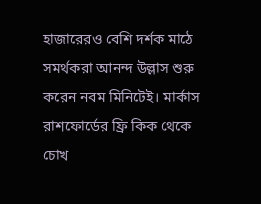হাজারেরও বেশি দর্শক মাঠে সমর্থকরা আনন্দ উল্লাস শুরু করেন নবম মিনিটেই। মার্কাস রাশফোর্ডের ফ্রি কিক থেকে চোখ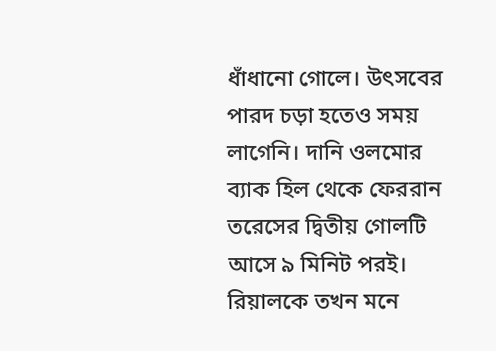ধাঁধানো গোলে। উৎসবের পারদ চড়া হতেও সময় লাগেনি। দানি ওলমোর ব্যাক হিল থেকে ফেররান তরেসের দ্বিতীয় গোলটি আসে ৯ মিনিট পরই। রিয়ালকে তখন মনে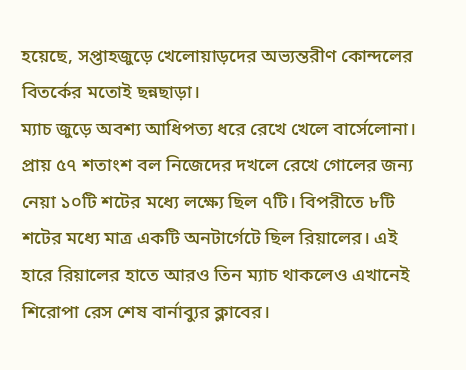হয়েছে, সপ্তাহজুড়ে খেলোয়াড়দের অভ্যন্তরীণ কোন্দলের বিতর্কের মতোই ছন্নছাড়া।
ম্যাচ জুড়ে অবশ্য আধিপত্য ধরে রেখে খেলে বার্সেলোনা। প্রায় ৫৭ শতাংশ বল নিজেদের দখলে রেখে গোলের জন্য নেয়া ১০টি শটের মধ্যে লক্ষ্যে ছিল ৭টি। বিপরীতে ৮টি শটের মধ্যে মাত্র একটি অনটার্গেটে ছিল রিয়ালের। এই হারে রিয়ালের হাতে আরও তিন ম্যাচ থাকলেও এখানেই শিরোপা রেস শেষ বার্নাব্যুর ক্লাবের।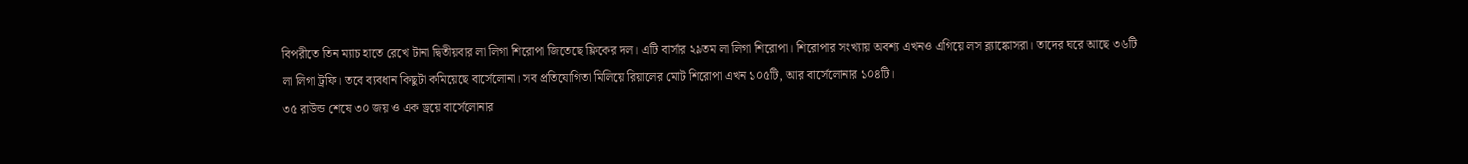বিপরীতে তিন ম্যাচ হাতে রেখে টানা দ্বিতীয়বার লা লিগা শিরোপা জিতেছে ফ্লিকের দল। এটি বার্সার ২৯তম লা লিগা শিরোপা। শিরোপার সংখ্যায় অবশ্য এখনও এগিয়ে লস ব্ল্যাঙ্কোসরা। তাদের ঘরে আছে ৩৬টি লা লিগা ট্রফি। তবে ব্যবধান কিছুটা কমিয়েছে বার্সেলোনা। সব প্রতিযোগিতা মিলিয়ে রিয়ালের মোট শিরোপা এখন ১০৫টি, আর বার্সেলোনার ১০৪টি।
৩৫ রাউন্ড শেষে ৩০ জয় ও এক ড্রয়ে বার্সেলোনার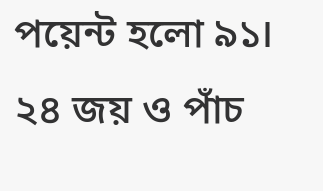পয়েন্ট হলো ৯১। ২৪ জয় ও পাঁচ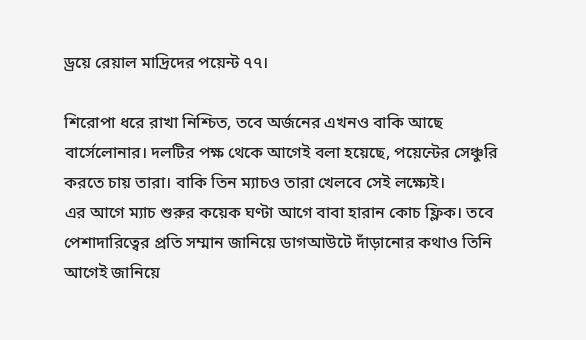ড্রয়ে রেয়াল মাদ্রিদের পয়েন্ট ৭৭।

শিরোপা ধরে রাখা নিশ্চিত, তবে অর্জনের এখনও বাকি আছে বার্সেলোনার। দলটির পক্ষ থেকে আগেই বলা হয়েছে, পয়েন্টের সেঞ্চুরি করতে চায় তারা। বাকি তিন ম্যাচও তারা খেলবে সেই লক্ষ্যেই।
এর আগে ম্যাচ শুরুর কয়েক ঘণ্টা আগে বাবা হারান কোচ ফ্লিক। তবে পেশাদারিত্বের প্রতি সম্মান জানিয়ে ডাগআউটে দাঁড়ানোর কথাও তিনি আগেই জানিয়ে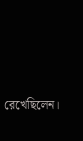রেখেছিলেন।